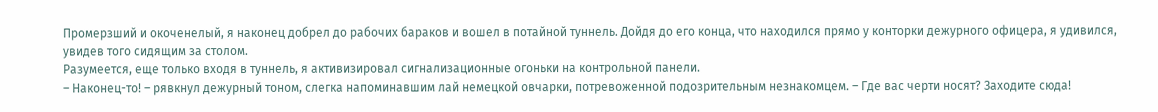Промерзший и окоченелый, я наконец добрел до рабочих бараков и вошел в потайной туннель. Дойдя до его конца, что находился прямо у конторки дежурного офицера, я удивился, увидев того сидящим за столом.
Разумеется, еще только входя в туннель, я активизировал сигнализационные огоньки на контрольной панели.
– Наконец-то! – рявкнул дежурный тоном, слегка напоминавшим лай немецкой овчарки, потревоженной подозрительным незнакомцем. – Где вас черти носят? Заходите сюда!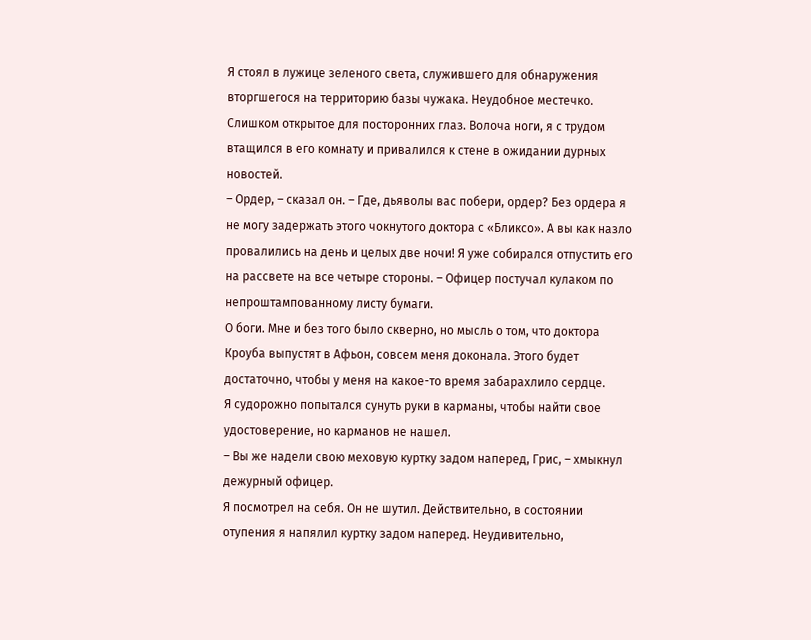Я стоял в лужице зеленого света, служившего для обнаружения вторгшегося на территорию базы чужака. Неудобное местечко. Слишком открытое для посторонних глаз. Волоча ноги, я с трудом втащился в его комнату и привалился к стене в ожидании дурных новостей.
– Ордер, – сказал он. – Где, дьяволы вас побери, ордер? Без ордера я не могу задержать этого чокнутого доктора с «Бликсо». А вы как назло провалились на день и целых две ночи! Я уже собирался отпустить его на рассвете на все четыре стороны. – Офицер постучал кулаком по непроштампованному листу бумаги.
О боги. Мне и без того было скверно, но мысль о том, что доктора Кроуба выпустят в Афьон, совсем меня доконала. Этого будет достаточно, чтобы у меня на какое-то время забарахлило сердце.
Я судорожно попытался сунуть руки в карманы, чтобы найти свое удостоверение, но карманов не нашел.
– Вы же надели свою меховую куртку задом наперед, Грис, – хмыкнул дежурный офицер.
Я посмотрел на себя. Он не шутил. Действительно, в состоянии отупения я напялил куртку задом наперед. Неудивительно,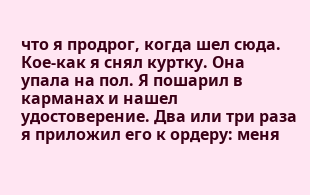что я продрог, когда шел сюда.
Кое-как я снял куртку. Она упала на пол. Я пошарил в карманах и нашел удостоверение. Два или три раза я приложил его к ордеру: меня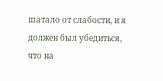шатало от слабости, и я должен был убедиться, что на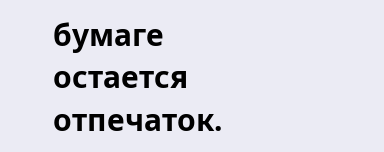бумаге остается отпечаток.